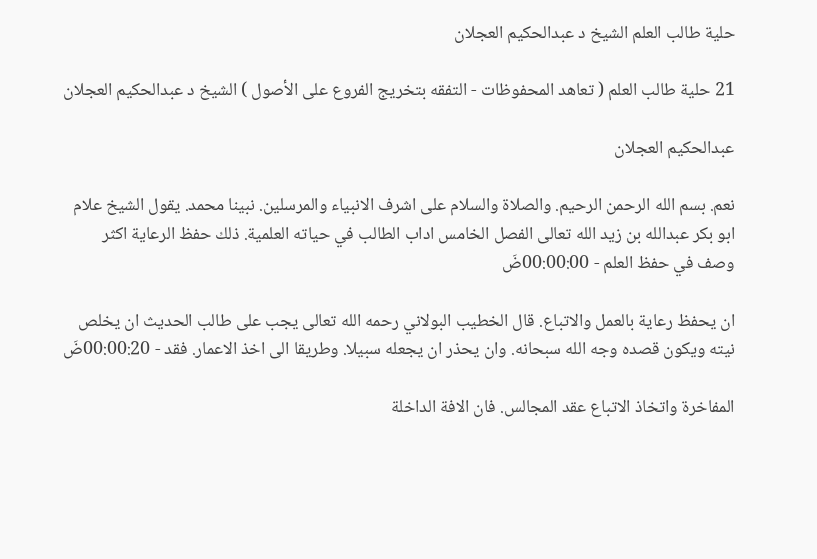حلية طالب العلم الشيخ د عبدالحكيم العجلان

21 حلية طالب العلم ( تعاهد المحفوظات - التفقه بتخريج الفروع على الأصول ) الشيخ د عبدالحكيم العجلان

عبدالحكيم العجلان

نعم. بسم الله الرحمن الرحيم. والصلاة والسلام على اشرف الانبياء والمرسلين. نبينا محمد. يقول الشيخ علام ابو بكر عبدالله بن زيد الله تعالى الفصل الخامس اداب الطالب في حياته العلمية. ذلك حفظ الرعاية اكثر وصف في حفظ العلم - 00:00:00ضَ

ان يحفظ رعاية بالعمل والاتباع. قال الخطيب البولاني رحمه الله تعالى يجب على طالب الحديث ان يخلص نيته ويكون قصده وجه الله سبحانه. وان يحذر ان يجعله سبيلا. وطريقا الى اخذ الاعمار. فقد - 00:00:20ضَ

المفاخرة واتخاذ الاتباع عقد المجالس. فان الافة الداخلة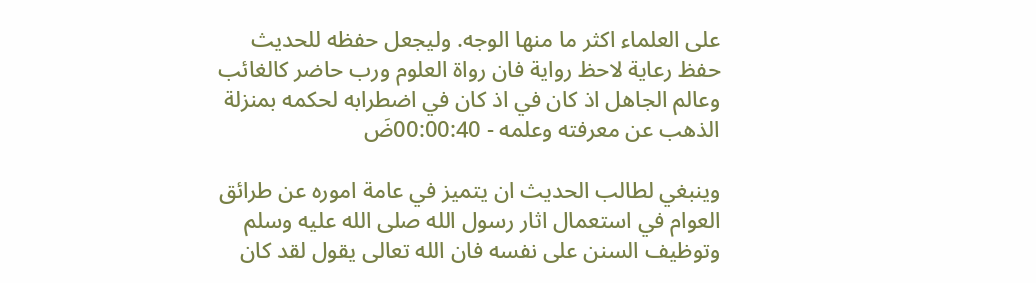على العلماء اكثر ما منها الوجه. وليجعل حفظه للحديث حفظ رعاية لاحظ رواية فان رواة العلوم ورب حاضر كالغائب وعالم الجاهل اذ كان في اذ كان في اضطرابه لحكمه بمنزلة الذهب عن معرفته وعلمه - 00:00:40ضَ

وينبغي لطالب الحديث ان يتميز في عامة اموره عن طرائق العوام في استعمال اثار رسول الله صلى الله عليه وسلم وتوظيف السنن على نفسه فان الله تعالى يقول لقد كان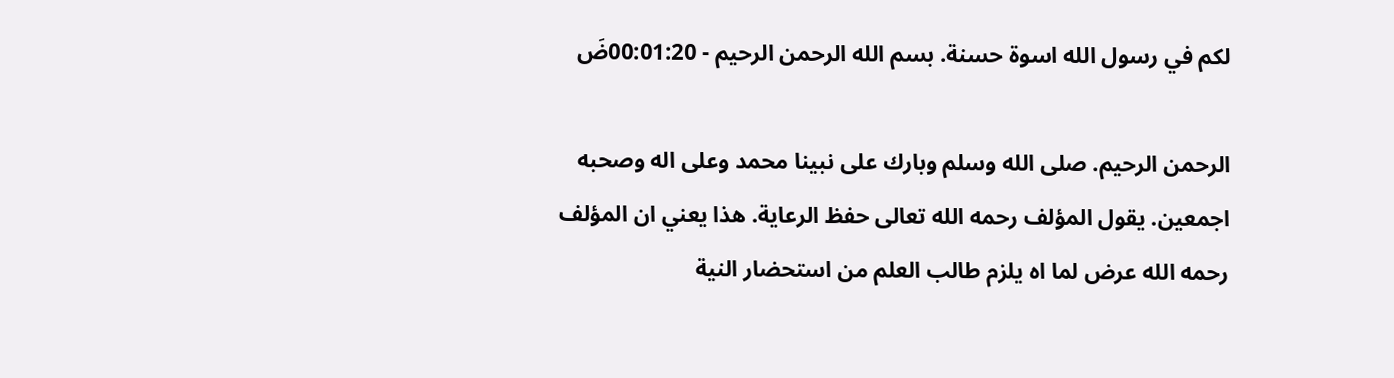لكم في رسول الله اسوة حسنة. بسم الله الرحمن الرحيم - 00:01:20ضَ

الرحمن الرحيم. صلى الله وسلم وبارك على نبينا محمد وعلى اله وصحبه اجمعين. يقول المؤلف رحمه الله تعالى حفظ الرعاية. هذا يعني ان المؤلف رحمه الله عرض لما اه يلزم طالب العلم من استحضار النية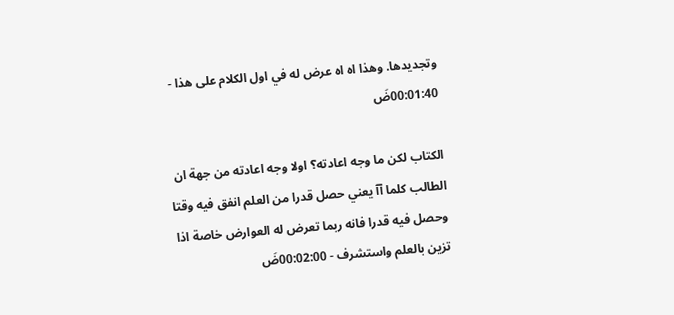وتجديدها. وهذا اه اه عرض له في اول الكلام على هذا - 00:01:40ضَ

الكتاب لكن ما وجه اعادته؟ اولا وجه اعادته من جهة ان الطالب كلما آآ يعني حصل قدرا من العلم انفق فيه وقتا وحصل فيه قدرا فانه ربما تعرض له العوارض خاصة اذا تزين بالعلم واستشرف - 00:02:00ضَ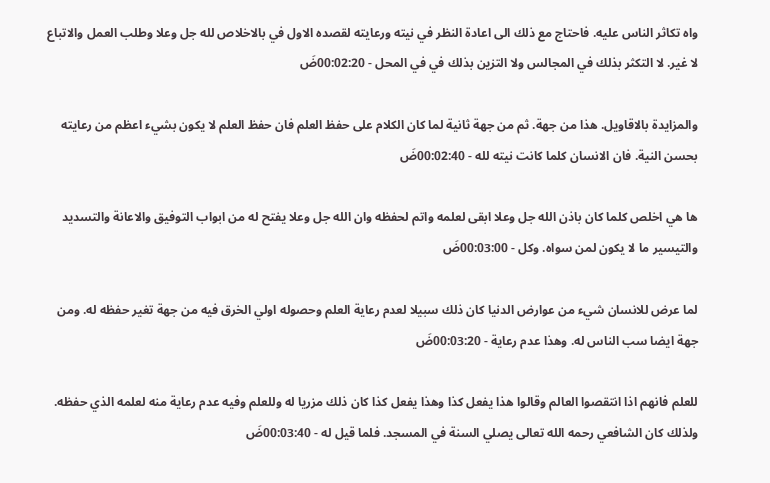واه تكاثر الناس عليه. فاحتاج مع ذلك الى اعادة النظر في نيته ورعايته لقصده الاول في بالاخلاص لله جل وعلا وطلب العمل والاتباع لا غير. لا التكثر بذلك في المجالس ولا التزين بذلك في في المحل - 00:02:20ضَ

والمزايدة بالاقاويل. هذا من جهة. ثم من جهة ثانية لما كان الكلام على حفظ العلم فان حفظ العلم لا يكون بشيء اعظم من رعايته بحسن النية. فان الانسان كلما كانت نيته لله - 00:02:40ضَ

ها هي اخلص كلما كان باذن الله جل وعلا ابقى لعلمه واتم لحفظه وان الله جل وعلا يفتح له من ابواب التوفيق والاعانة والتسديد والتيسير ما لا يكون لمن سواه. وكل - 00:03:00ضَ

لما عرض للانسان شيء من عوارض الدنيا كان ذلك سبيلا لعدم رعاية العلم وحصوله اولي الخرق فيه من جهة تغير حفظه له. ومن جهة ايضا سب الناس له. وهذا عدم رعاية - 00:03:20ضَ

للعلم فانهم اذا انتقصوا العالم وقالوا هذا يفعل كذا وهذا يفعل كذا كان ذلك مزريا له وللعلم وفيه عدم رعاية منه لعلمه الذي حفظه. ولذلك كان الشافعي رحمه الله تعالى يصلي السنة في المسجد. فلما قيل له - 00:03:40ضَ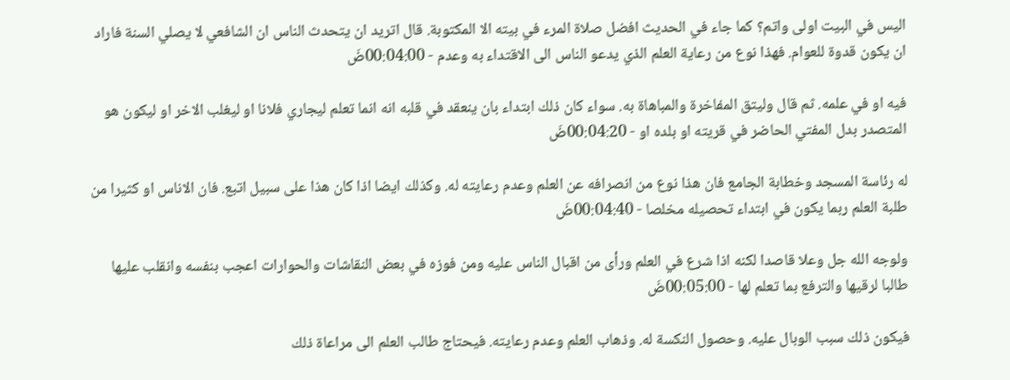اليس في البيت اولى واتم؟ كما جاء في الحديث افضل صلاة المرء في بيته الا المكتوبة. قال اتريد ان يتحدث الناس ان الشافعي لا يصلي السنة فاراد ان يكون قدوة للعوام. فهذا نوع من رعاية العلم الذي يدعو الناس الى الاقتداء به وعدم - 00:04:00ضَ

فيه او في علمه. ثم قال وليتق المفاخرة والمباهاة به. سواء كان ذلك ابتداء بان ينعقد في قلبه انه انما تعلم ليجاري فلانا او ليغلب الاخر او ليكون هو المتصدر بدل المفتي الحاضر في قريته او بلده او - 00:04:20ضَ

له رئاسة المسجد وخطابة الجامع فان هذا نوع من انصرافه عن العلم وعدم رعايته له. وكذلك ايضا اذا كان هذا على سبيل اتبع. فان الاناس او كثيرا من طلبة العلم ربما يكون في ابتداء تحصيله مخلصا - 00:04:40ضَ

ولوجه الله جل وعلا قاصدا لكنه اذا شرع في العلم ورأى من اقبال الناس عليه ومن فوزه في بعض النقاشات والحوارات اعجب بنفسه وانقلب عليها طالبا لرقيها والترفع بما تعلم لها - 00:05:00ضَ

فيكون ذلك سبب الوبال عليه. وحصول النكسة له. وذهاب العلم وعدم رعايته. فيحتاج طالب العلم الى مراعاة ذلك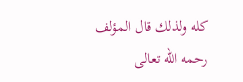كله ولذلك قال المؤلف رحمه الله تعالى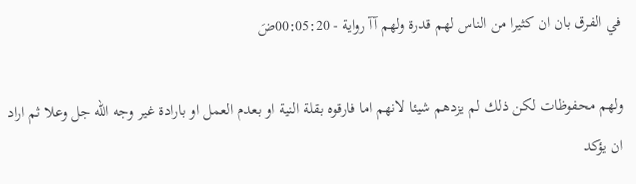في الفرق بان ان كثيرا من الناس لهم قدرة ولهم آآ رواية - 00:05:20ضَ

ولهم محفوظات لكن ذلك لم يزدهم شيئا لانهم اما فارقوه بقلة النية او بعدم العمل او بارادة غير وجه الله جل وعلا ثم اراد ان يؤكد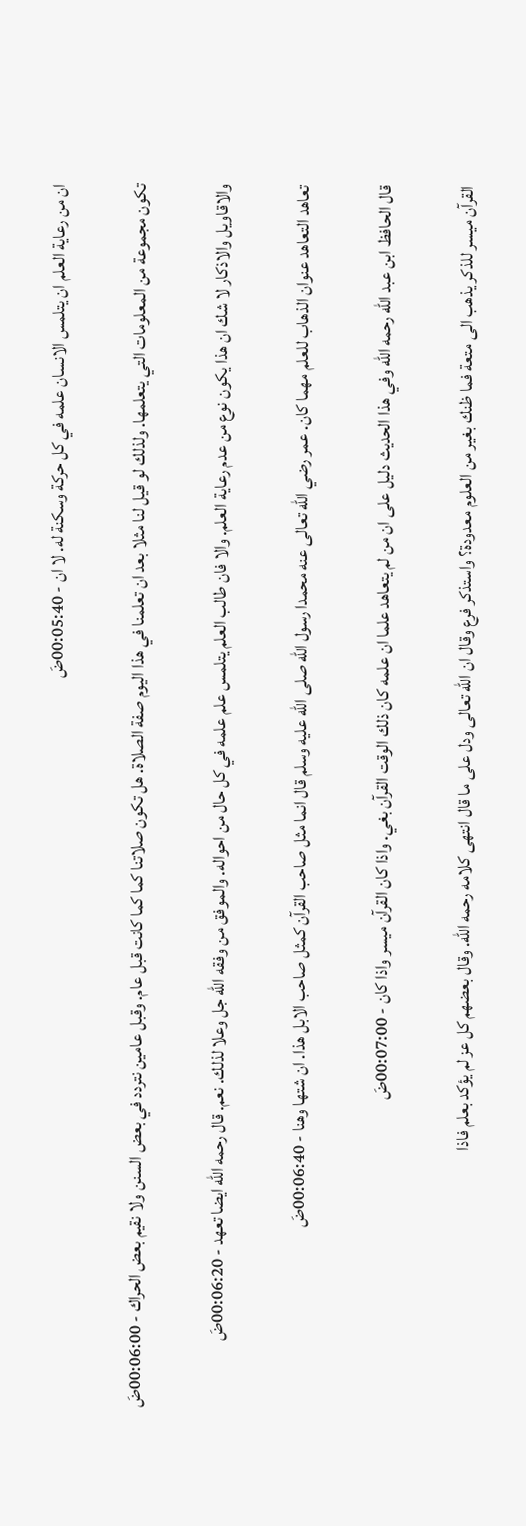ان من رعاية العلم ان يتلمس الانسان علمه في كل حركة وسكنة له. لا ان - 00:05:40ضَ

تكون مجموعة من المعلومات التي يتعلمها. ولذلك لو قيل لنا مثلا بعد ان تعلمنا في هذا اليوم صفة الصلاة. هل تكون صلاتنا كما كما كانت قبل عام. وقبل عامين نتردد في بعض السنن ولا نقيم بعض الحراك - 00:06:00ضَ

والاقاويل والاذكار لا شك ان هذا يكون نوع من عدم رعاية العلم. والا فان طالب العلم يتلمس علم علمه في كل حال من احواله. والموفق من وفقه الله جل وعلا لذلك. نعم. قال رحمه الله ايضا تعهد - 00:06:20ضَ

تعاهد التعاهد عنوان الذهاب للعلم مهما كان. عمر رضي الله تعالى عنه محمدا رسول الله صلى الله عليه وسلم قال انما مثل صاحب القرآن كمثل صاحب الابل هذا. ان شتها وهنا - 00:06:40ضَ

قال الحافظ ابن عبد الله رحمه الله وفي هذا الحديث دليل على ان من لم يتعاهد علما ان علمه كان ذلك الوقت القرآن بغي. واذا كان القرآن ميسر واذا كان - 00:07:00ضَ

القرآن ميسر للذكر يذهب الى متعة فما ظنك بغير من العلوم معدودة؟ واستذكر فرع وقال ان الله تعالى ودل على ما قال انتهى كلامه رحمه الله. وقال بعضهم كل عز لم يؤكد بعلم فاذا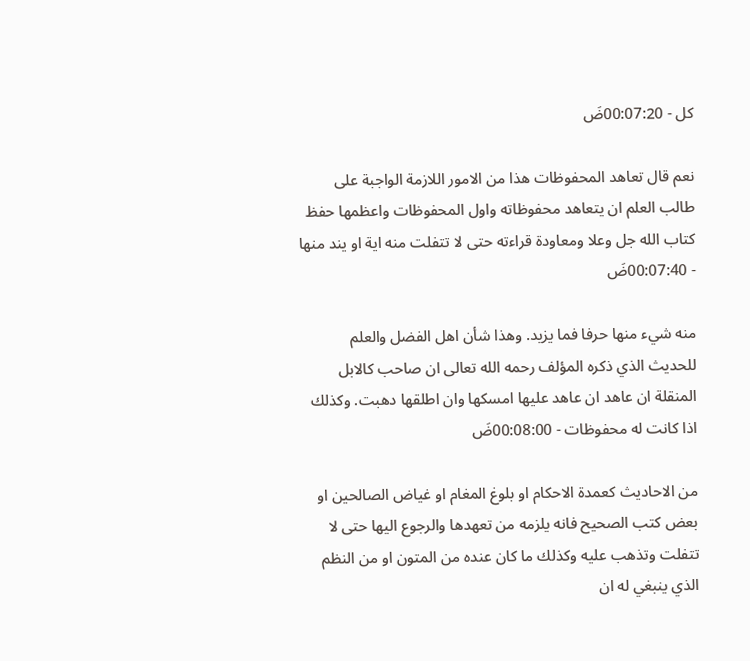كل - 00:07:20ضَ

نعم قال تعاهد المحفوظات هذا من الامور اللازمة الواجبة على طالب العلم ان يتعاهد محفوظاته واول المحفوظات واعظمها حفظ كتاب الله جل وعلا ومعاودة قراءته حتى لا تتفلت منه اية او يند منها - 00:07:40ضَ

منه شيء منها حرفا فما يزيد. وهذا شأن اهل الفضل والعلم للحديث الذي ذكره المؤلف رحمه الله تعالى ان صاحب كالابل المنقلة ان عاهد ان عاهد عليها امسكها وان اطلقها دهبت. وكذلك اذا كانت له محفوظات - 00:08:00ضَ

من الاحاديث كعمدة الاحكام او بلوغ المغام او غياض الصالحين او بعض كتب الصحيح فانه يلزمه من تعهدها والرجوع اليها حتى لا تتفلت وتذهب عليه وكذلك ما كان عنده من المتون او من النظم الذي ينبغي له ان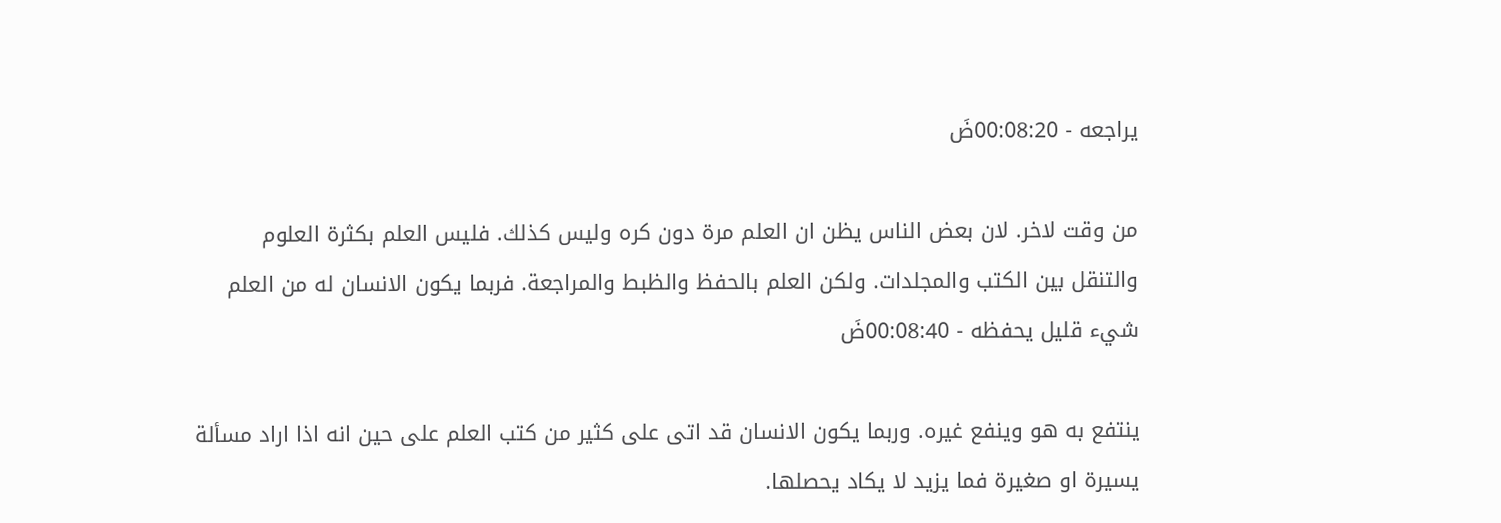يراجعه - 00:08:20ضَ

من وقت لاخر. لان بعض الناس يظن ان العلم مرة دون كره وليس كذلك. فليس العلم بكثرة العلوم والتنقل بين الكتب والمجلدات. ولكن العلم بالحفظ والظبط والمراجعة. فربما يكون الانسان له من العلم شيء قليل يحفظه - 00:08:40ضَ

ينتفع به هو وينفع غيره. وربما يكون الانسان قد اتى على كثير من كتب العلم على حين انه اذا اراد مسألة يسيرة او صغيرة فما يزيد لا يكاد يحصلها.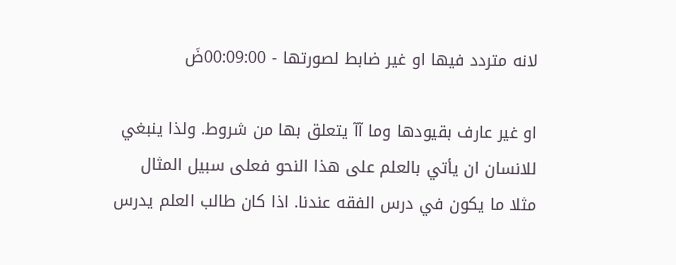لانه متردد فيها او غير ضابط لصورتها - 00:09:00ضَ

او غير عارف بقيودها وما آآ يتعلق بها من شروط. ولذا ينبغي للانسان ان يأتي بالعلم على هذا النحو فعلى سبيل المثال مثلا ما يكون في درس الفقه عندنا. اذا كان طالب العلم يدرس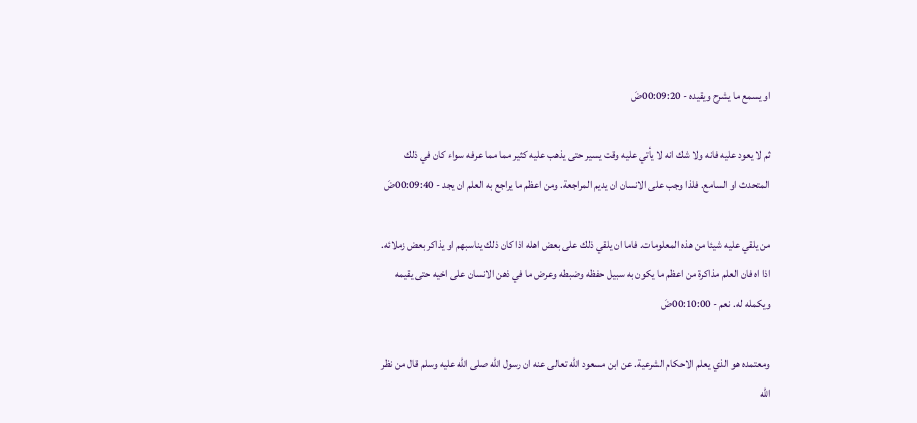او يسمع ما يشرح ويقيده - 00:09:20ضَ

ثم لا يعود عليه فانه ولا شك انه لا يأتي عليه وقت يسير حتى يذهب عليه كثير مما مما عرفه سواء كان في ذلك المتحدث او السامع. فلذا وجب على الانسان ان يديم المراجعة. ومن اعظم ما يراجع به العلم ان يجد - 00:09:40ضَ

من يلقي عليه شيئا من هذه المعلومات. فاما ان يلقي ذلك على بعض اهله اذا كان ذلك يناسبهم او يذاكر بعض زملائه. اذا اه فان العلم مذاكرة من اعظم ما يكون به سبيل حفظه وضبطه وعرض ما في ذهن الانسان على اخيه حتى يقيمه ويكمله له. نعم - 00:10:00ضَ

ومعتمده هو الذي يعلم الاحكام الشرعية. عن ابن مسعود الله تعالى عنه ان رسول الله صلى الله عليه وسلم قال من نظر الله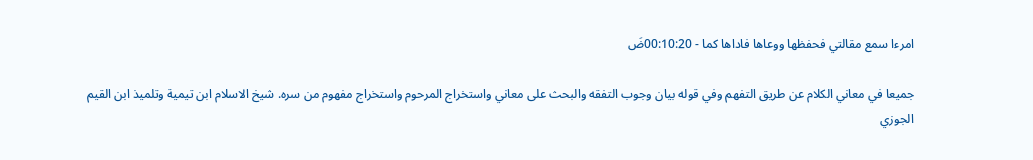امرءا سمع مقالتي فحفظها ووعاها فاداها كما - 00:10:20ضَ

جميعا في معاني الكلام عن طريق التفهم وفي قوله بيان وجوب التفقه والبحث على معاني واستخراج المرحوم واستخراج مفهوم من سره. شيخ الاسلام ابن تيمية وتلميذ ابن القيم الجوزي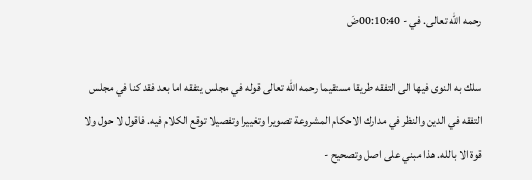رحمه الله تعالى. في - 00:10:40ضَ

سلك به النوى فيها الى التفقه طريقا مستقيما رحمه الله تعالى قوله في مجلس يتفقه اما بعد فقد كنا في مجلس التفقه في الدين والنظر في مدارك الاحكام المشروعة تصويرا وتغييرا وتفصيلا توقع الكلام فيه. فاقول لا حول ولا قوة الا بالله. هذا مبني على اصل وتصحيح -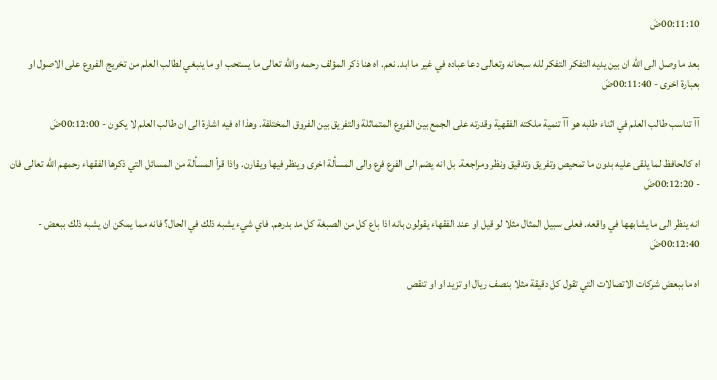00:11:10ضَ

بعد ما وصل الى الله ان بين يديه التفكر التفكر لله سبحانه وتعالى دعا عباده في غير ما ابد. نعم. اه هنا ذكر المؤلف رحمه والله تعالى ما يستحب او ما ينبغي لطالب العلم من تخريج الفروع على الاصول او بعبارة اخرى - 00:11:40ضَ

آآ تناسب طالب العلم في اثناء طلبه هو آآ تنمية ملكته الفقهية وقدرته على الجمع بين الفروع المتماثلة والتفريق بين الفروق المختلفة. وهذا اه فيه اشارة الى ان طالب العلم لا يكون - 00:12:00ضَ

اه كالحافظ لما يلقى عليه بدون ما تمحيص وتفريق وتدقيق ونظر ومراجعة. بل انه يضم الى الفرع فرع والى المسألة اخرى وينظر فيها ويقارن. واذا قرأ المسألة من المسائل التي ذكرها الفقهاء رحمهم الله تعالى فان - 00:12:20ضَ

انه ينظر الى ما يشابهها في واقعه. فعلى سبيل المثال مثلا لو قيل او عند الفقهاء يقولون بانه اذا باع كل من الصبغة كل مد بدرهم. فاي شيء يشبه ذلك في الحال؟ فانه مما يمكن ان يشبه ذلك ببعض - 00:12:40ضَ

اه ما ببعض شركات الاتصالات التي تقول كل دقيقة مثلا بنصف ريال او تزيد او او تنقص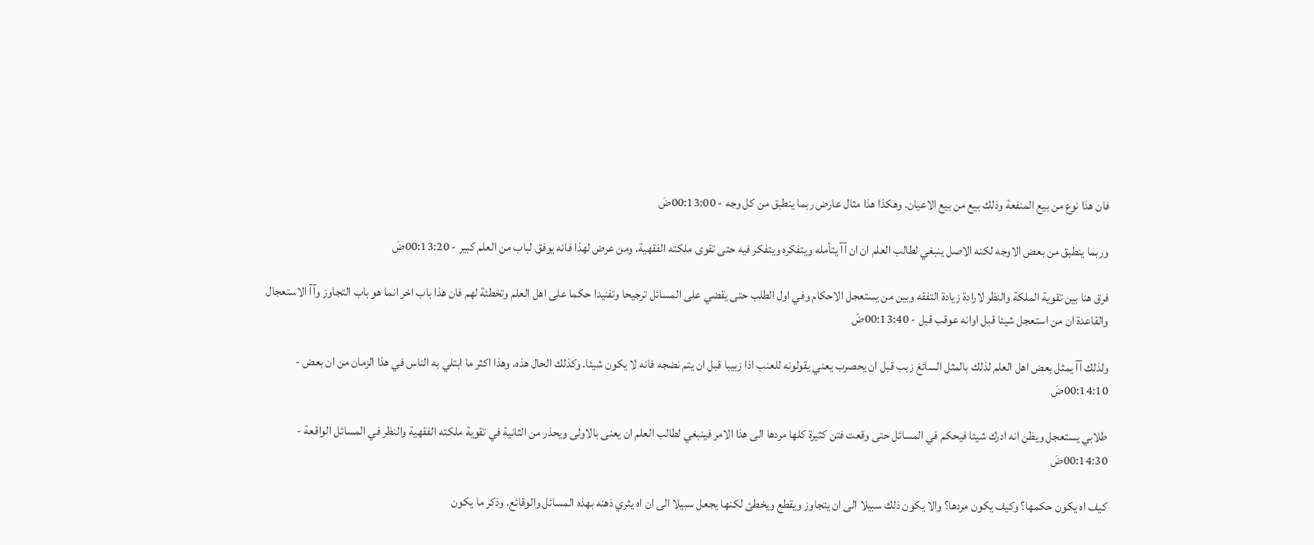فان هذا نوع من بيع المنفعة وذلك بيع من بيع الاعيان. وهكذا هذا مثال عارض ربما ينطبق من كل وجه - 00:13:00ضَ

وربما ينطبق من بعض الاوجه لكنه الاصل ينبغي لطالب العلم ان ان آآ يتأمله ويتفكره ويتفكر فيه حتى تقوى ملكته الفقهية. ومن عرض لهذا فانه يوفق لباب من العلم كبير - 00:13:20ضَ

فرق هنا بين تقوية الملكة والنظر لارادة زيادة التفقه وبين من يستعجل الاحكام وفي اول الطلب حتى يقضي على المسائل ترجيحا وتفنيدا حكما على اهل العلم وتخطئة لهم فان هذا باب اخر انما هو باب التجاوز وآآ الاستعجال والقاعدة ان من استعجل شيئا قبل اوانه عوقب قبل - 00:13:40ضَ

ولذلك آآ يمثل بعض اهل العلم لذلك بالمثل السائغ زبب قبل ان يحصرب يعني يقولونه للعنب اذا زبيبا قبل ان يتم نضجه فانه لا يكون شيئا. وكذلك الحال هذه. وهذا اكثر ما ابتلي به الناس في هذا الزمان من ان بعض - 00:14:10ضَ

طلابي يستعجل ويظن انه ادرك شيئا فيحكم في المسائل حتى وقعت فتن كثيرة كلها مردها الى هذا الامر فينبغي لطالب العلم ان يعنى بالاولى ويحذر من الثانية في تقوية ملكته الفقهية والنظر في المسائل الواقعة - 00:14:30ضَ

كيف اه يكون حكمها؟ وكيف يكون مردها؟ والا يكون ذلك سبيلا الى ان يتجاوز ويقطع ويخطئ لكنها يجعل سبيلا الى ان اه يثري ذهنه بهذه المسائل والوقائع. وذكر ما يكون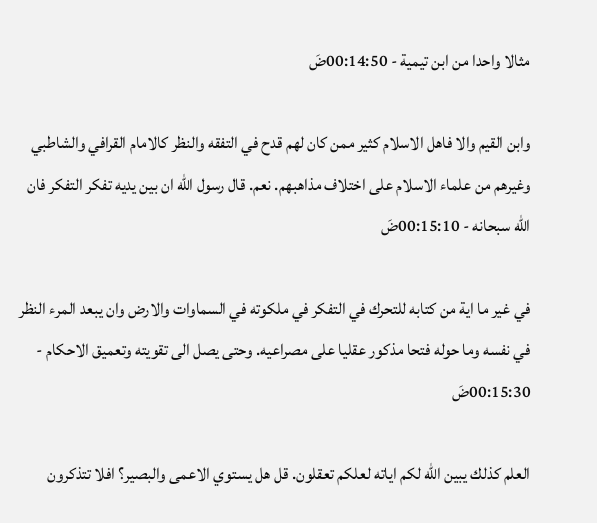مثالا واحدا من ابن تيمية - 00:14:50ضَ

وابن القيم والا فاهل الاسلام كثير ممن كان لهم قدح في التفقه والنظر كالامام القرافي والشاطبي وغيرهم من علماء الاسلام على اختلاف مذاهبهم. نعم. قال رسول الله ان بين يديه تفكر التفكر فان الله سبحانه - 00:15:10ضَ

في غير ما اية من كتابه للتحرك في التفكر في ملكوته في السماوات والارض وان يبعد المرء النظر في نفسه وما حوله فتحا مذكور عقليا على مصراعيه. وحتى يصل الى تقويته وتعميق الاحكام - 00:15:30ضَ

العلم كذلك يبين الله لكم اياته لعلكم تعقلون. قل هل يستوي الاعمى والبصير؟ افلا تتذكرون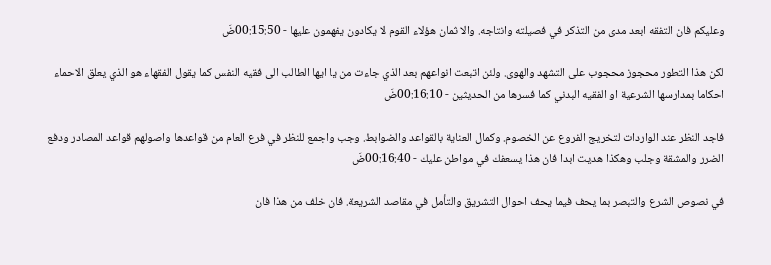وعليكم فان التفقه ابعد مدى من التذكر في فصيلته وانتاجه. والا ثمان هؤلاء القوم لا يكادون يفهمون عليها - 00:15:50ضَ

لكن هذا التطور محجوز محجوب على التشهد والهوى. ولئن اتبعت انواعهم بعد الذي جاءت من يا ايها الطالب الى فقيه النفس كما يقول الفقهاء هو الذي يعلق الاحماء احكاما بمدارسها الشرعية او الفقيه البدني كما فسرها من الحديثين - 00:16:10ضَ

فاجد النظر عند الواردات لتخريج الفروع عن الخصوم. وكمال العناية بالقواعد والضوابط. وجب واجمع للنظر في فرع العام من قواعدها واصولهم قواعد المصادر ودفع الضرر والمشقة وجلب وهكذا هديت ابدا فان هذا يسعفك في مواطن عليك - 00:16:40ضَ

في نصوص الشرع والتبصر بما يحف فيما يحف احوال التشريق والتأمل في مقاصد الشريعة. فان خلف من هذا فان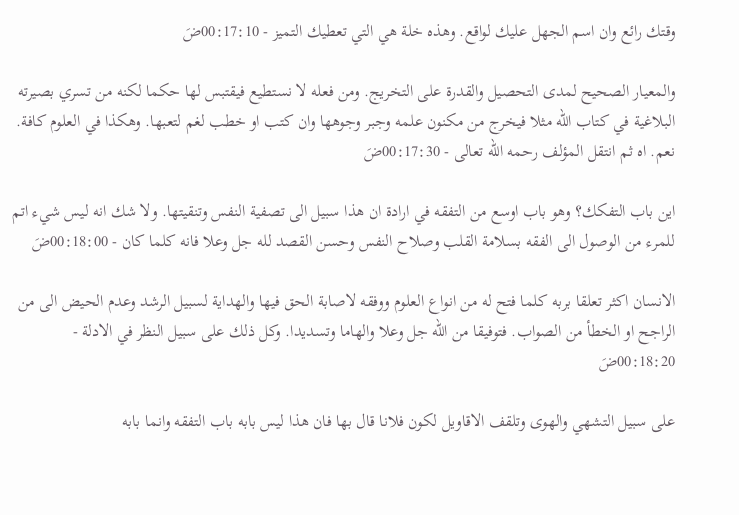وقتك رائع وان اسم الجهل عليك لواقع. وهذه خلة هي التي تعطيك التميز - 00:17:10ضَ

والمعيار الصحيح لمدى التحصيل والقدرة على التخريج. ومن فعله لا نستطيع فيقتبس لها حكما لكنه من تسري بصيرته البلاغية في كتاب الله مثلا فيخرج من مكنون علمه وجبر وجوهها وان كتب او خطب لغم لتعبها. وهكذا في العلوم كافة. نعم. اه ثم انتقل المؤلف رحمه الله تعالى - 00:17:30ضَ

اين باب التفكك؟ وهو باب اوسع من التفقه في ارادة ان هذا سبيل الى تصفية النفس وتنقيتها. ولا شك انه ليس شيء اتم للمرء من الوصول الى الفقه بسلامة القلب وصلاح النفس وحسن القصد لله جل وعلا فانه كلما كان - 00:18:00ضَ

الانسان اكثر تعلقا بربه كلما فتح له من انواع العلوم ووفقه لاصابة الحق فيها والهداية لسبيل الرشد وعدم الحيض الى من الراجح او الخطأ من الصواب. فتوفيقا من الله جل وعلا والهاما وتسديدا. وكل ذلك على سبيل النظر في الادلة - 00:18:20ضَ

على سبيل التشهي والهوى وتلقف الاقاويل لكون فلانا قال بها فان هذا ليس بابه باب التفقه وانما بابه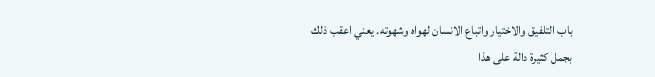باب التلفيق والاختيار واتباع الانسان لهواه وشهوته. يعني اعقب ذلك بجمل كثيرة دالة على هذا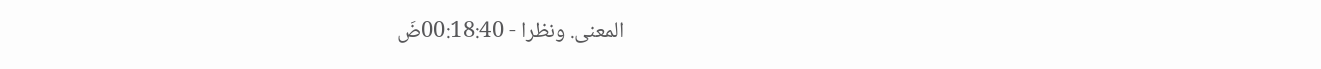المعنى. ونظرا - 00:18:40ضَ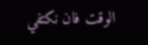الوقت فان نكتفي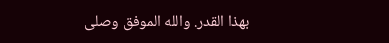بهذا القدر. والله الموفق وصلى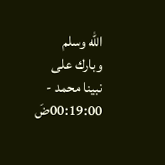الله وسلم وبارك على نبينا محمد - 00:19:00ضَ